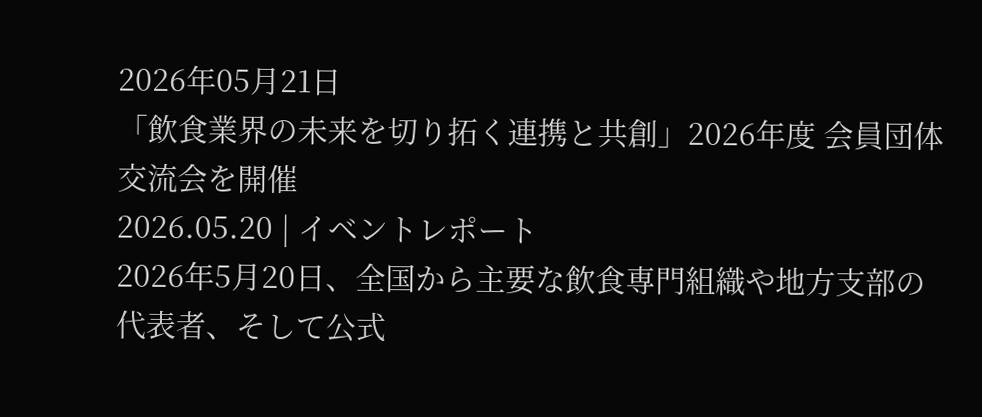2026年05月21日
「飲食業界の未来を切り拓く連携と共創」2026年度 会員団体交流会を開催
2026.05.20 | イベントレポート
2026年5月20日、全国から主要な飲食専門組織や地方支部の代表者、そして公式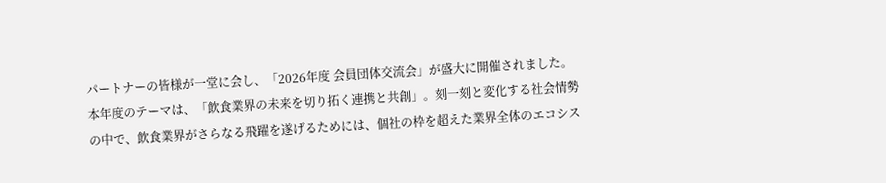パートナーの皆様が一堂に会し、「2026年度 会員団体交流会」が盛大に開催されました。
本年度のテーマは、「飲食業界の未来を切り拓く連携と共創」。刻一刻と変化する社会情勢の中で、飲食業界がさらなる飛躍を遂げるためには、個社の枠を超えた業界全体のエコシス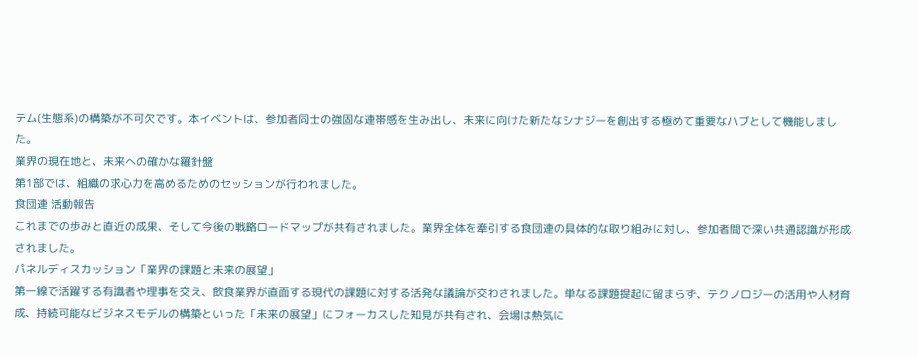テム(生態系)の構築が不可欠です。本イベントは、参加者同士の強固な連帯感を生み出し、未来に向けた新たなシナジーを創出する極めて重要なハブとして機能しました。
業界の現在地と、未来への確かな羅針盤
第1部では、組織の求心力を高めるためのセッションが行われました。
食団連 活動報告
これまでの歩みと直近の成果、そして今後の戦略ロードマップが共有されました。業界全体を牽引する食団連の具体的な取り組みに対し、参加者間で深い共通認識が形成されました。
パネルディスカッション「業界の課題と未来の展望」
第一線で活躍する有識者や理事を交え、飲食業界が直面する現代の課題に対する活発な議論が交わされました。単なる課題提起に留まらず、テクノロジーの活用や人材育成、持続可能なビジネスモデルの構築といった「未来の展望」にフォーカスした知見が共有され、会場は熱気に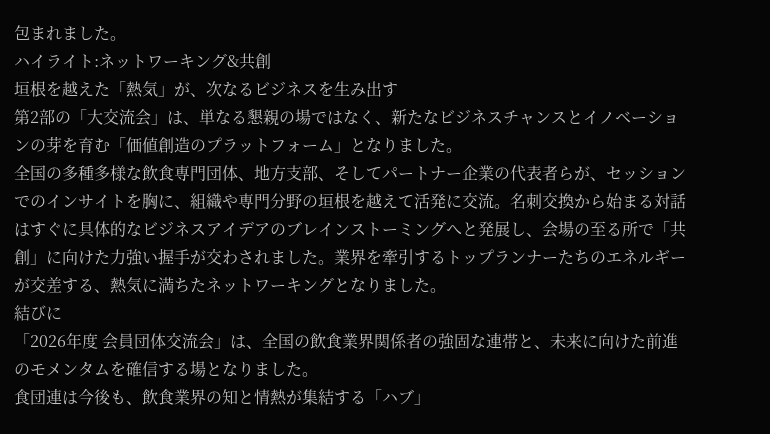包まれました。
ハイライト:ネットワーキング&共創
垣根を越えた「熱気」が、次なるビジネスを生み出す
第2部の「大交流会」は、単なる懇親の場ではなく、新たなビジネスチャンスとイノベーションの芽を育む「価値創造のプラットフォーム」となりました。
全国の多種多様な飲食専門団体、地方支部、そしてパートナー企業の代表者らが、セッションでのインサイトを胸に、組織や専門分野の垣根を越えて活発に交流。名刺交換から始まる対話はすぐに具体的なビジネスアイデアのブレインストーミングへと発展し、会場の至る所で「共創」に向けた力強い握手が交わされました。業界を牽引するトップランナーたちのエネルギーが交差する、熱気に満ちたネットワーキングとなりました。
結びに
「2026年度 会員団体交流会」は、全国の飲食業界関係者の強固な連帯と、未来に向けた前進のモメンタムを確信する場となりました。
食団連は今後も、飲食業界の知と情熱が集結する「ハブ」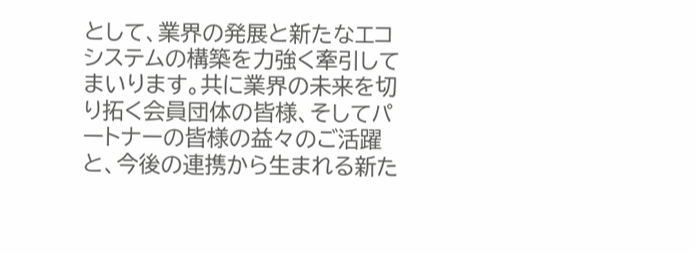として、業界の発展と新たなエコシステムの構築を力強く牽引してまいります。共に業界の未来を切り拓く会員団体の皆様、そしてパートナーの皆様の益々のご活躍と、今後の連携から生まれる新た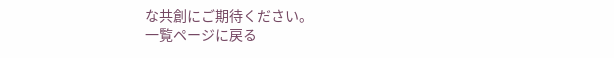な共創にご期待ください。
一覧ページに戻る